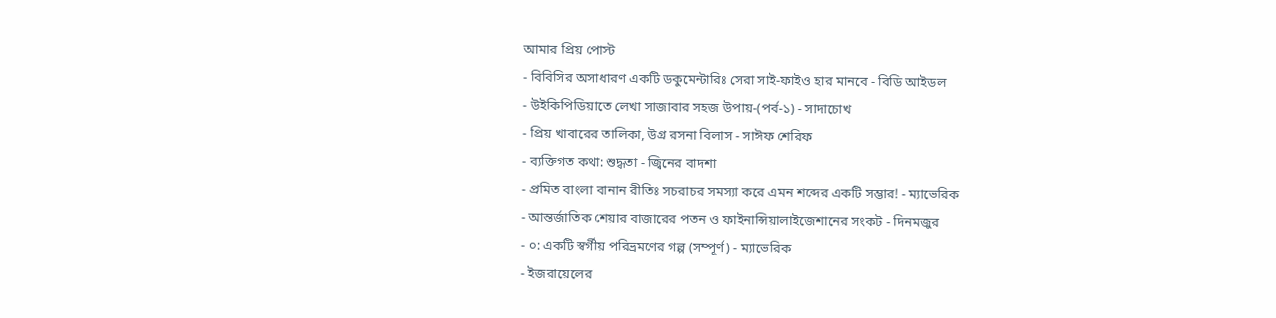আমার প্রিয় পোস্ট
- বিবিসির অসাধারণ একটি ডকুমেন্টারিঃ সেরা সাই-ফাইও হার মানবে - বিডি আইডল
- উইকিপিডিয়াতে লেখা সাজাবার সহজ উপায়-(পর্ব-১) - সাদাচোখ
- প্রিয় খাবারের তালিকা, উগ্র রসনা বিলাস - সাঈফ শেরিফ
- ব্যক্তিগত কথা: শুদ্ধতা - জ্বিনের বাদশা
- প্রমিত বাংলা বানান রীতিঃ সচরাচর সমস্যা করে এমন শব্দের একটি সম্ভার! - ম্যাভেরিক
- আন্তর্জাতিক শেয়ার বাজারের পতন ও ফাইনান্সিয়ালাইজেশানের সংকট - দিনমজুর
- ০: একটি স্বর্গীয় পরিভ্রমণের গল্প (সম্পূর্ণ) - ম্যাভেরিক
- ইজরায়েলের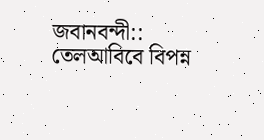জবানবন্দী:: তেলআবিবে বিপন্ন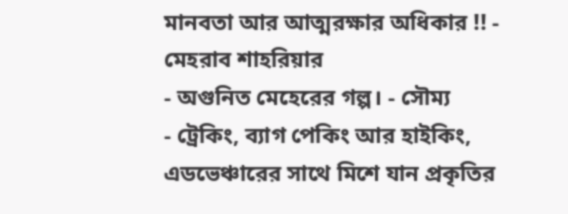মানবতা আর আত্মরক্ষার অধিকার !! - মেহরাব শাহরিয়ার
- অগুনিত মেহেরের গল্প। - সৌম্য
- ট্রেকিং, ব্যাগ পেকিং আর হাইকিং, এডভেঞ্চারের সাথে মিশে যান প্রকৃতির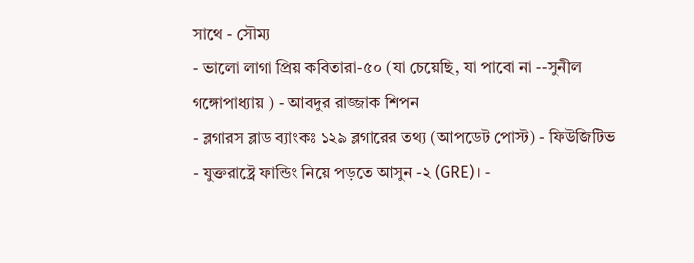সাথে - সৌম্য
- ভালো লাগা প্রিয় কবিতারা-৫০ (যা চেয়েছি, যা পাবো না --সুনীল গঙ্গোপাধ্যায় ) - আবদুর রাজ্জাক শিপন
- ব্লগারস ব্লাড ব্যাংকঃ ১২৯ ব্লগারের তথ্য (আপডেট পোস্ট) - ফিউজিটিভ
- যুক্তরাষ্ট্রে ফান্ডিং নিয়ে পড়তে আসুন -২ (GRE)। -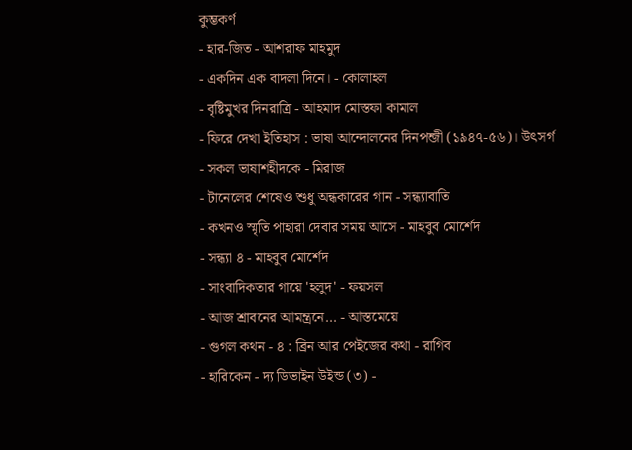কুম্ভকর্ণ
- হার-জিত - আশরাফ মাহমুদ
- একদিন এক বাদলা দিনে। - কোলাহল
- বৃষ্টিমুখর দিনরাত্রি - আহমাদ মোস্তফা কামাল
- ফিরে দেখা ইতিহাস : ভাষা আন্দোলনের দিনপন্জী (১৯৪৭-৫৬)। উৎসর্গ - সকল ভাষাশহীদকে - মিরাজ
- টানেলের শেষেও শুধু অন্ধকারের গান - সন্ধ্যাবাতি
- কখনও স্মৃতি পাহারা দেবার সময় আসে - মাহবুব মোর্শেদ
- সন্ধ্যা ৪ - মাহবুব মোর্শেদ
- সাংবাদিকতার গায়ে 'হলুদ' - ফয়সল
- আজ শ্রাবনের আমন্ত্রনে... - আস্তমেয়ে
- গুগল কথন - ৪ : ব্রিন আর পেইজের কথা - রাগিব
- হারিকেন - দ্য ডিভাইন উইন্ড (৩) -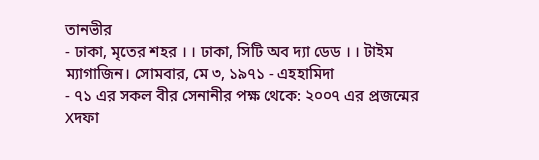তানভীর
- ঢাকা, মৃতের শহর । । ঢাকা, সিটি অব দ্যা ডেড । । টাইম ম্যাগাজিন। সোমবার, মে ৩, ১৯৭১ - এহহামিদা
- ৭১ এর সকল বীর সেনানীর পক্ষ থেকে: ২০০৭ এর প্রজন্মের Xদফা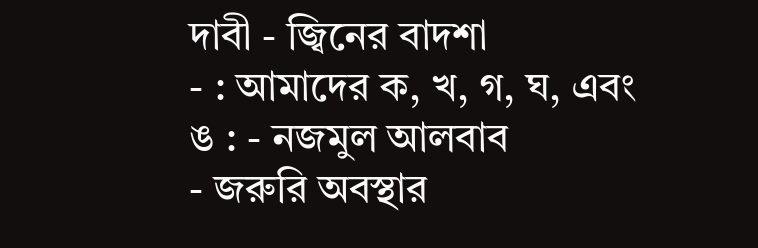দাবী - জ্বিনের বাদশা
- : আমাদের ক, খ, গ, ঘ, এবং ঙ : - নজমুল আলবাব
- জরুরি অবস্থার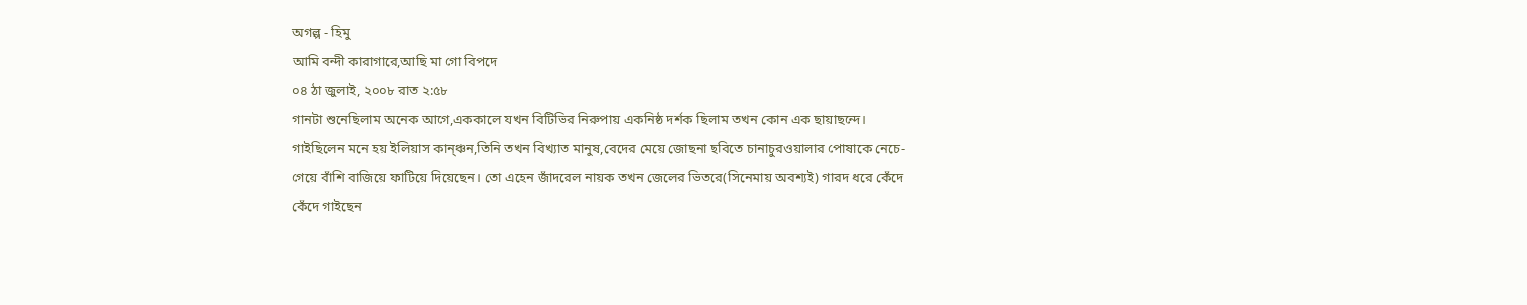অগল্প - হিমু
আমি বন্দী কারাগারে,আছি মা গো বিপদে
০৪ ঠা জুলাই, ২০০৮ রাত ২:৫৮
গানটা শুনেছিলাম অনেক আগে,এককালে যখন বিটিভির নিরুপায় একনিষ্ঠ দর্শক ছিলাম তখন কোন এক ছায়াছন্দে। গাইছিলেন মনে হয় ইলিয়াস কান্ঞ্চন,তিনি তখন বিখ্যাত মানুষ,বেদের মেয়ে জোছনা ছবিতে চানাচুরওয়ালার পোষাকে নেচে-গেয়ে বাঁশি বাজিয়ে ফাটিয়ে দিয়েছেন। তো এহেন জাঁদরেল নায়ক তখন জেলের ভিতরে(সিনেমায় অবশ্যই) গারদ ধরে কেঁদে কেঁদে গাইছেন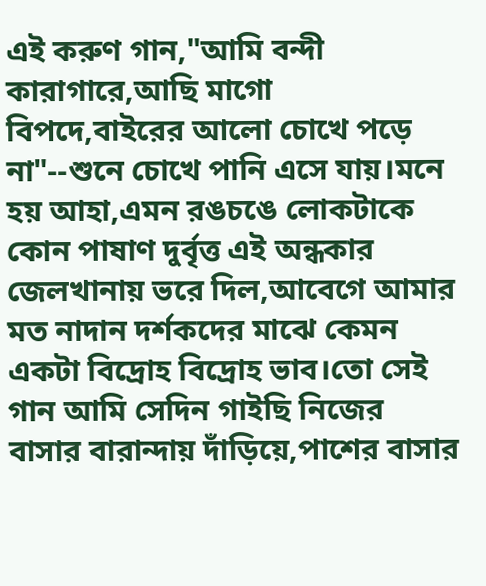এই করুণ গান,"আমি বন্দী কারাগারে,আছি মাগো বিপদে,বাইরের আলো চোখে পড়ে না"--শুনে চোখে পানি এসে যায়।মনে হয় আহা,এমন রঙচঙে লোকটাকে কোন পাষাণ দুর্বৃত্ত এই অন্ধকার জেলখানায় ভরে দিল,আবেগে আমার মত নাদান দর্শকদের মাঝে কেমন একটা বিদ্রোহ বিদ্রোহ ভাব।তো সেই গান আমি সেদিন গাইছি নিজের বাসার বারান্দায় দাঁড়িয়ে,পাশের বাসার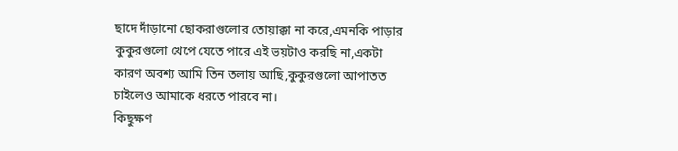ছাদে দাঁড়ানো ছোকরাগুলোর তোয়াক্কা না করে,এমনকি পাড়ার কুকুরগুলো খেপে যেতে পারে এই ভয়টাও করছি না,একটা কারণ অবশ্য আমি তিন তলায় আছি,কুকুরগুলো আপাতত চাইলেও আমাকে ধরতে পারবে না।
কিছুক্ষণ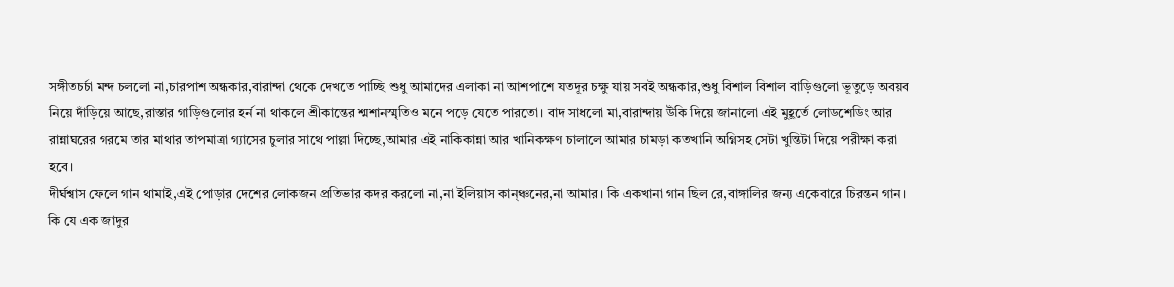সঙ্গীতচর্চা মন্দ চললো না,চারপাশ অন্ধকার,বারান্দা থেকে দেখতে পাচ্ছি শুধু আমাদের এলাকা না আশপাশে যতদূর চক্ষু যায় সবই অন্ধকার,শুধু বিশাল বিশাল বাড়িগুলো ভূতুড়ে অবয়ব নিয়ে দাঁড়িয়ে আছে,রাস্তার গাড়িগুলোর হর্ন না থাকলে শ্রীকান্তের শ্মশানস্মৃতিও মনে পড়ে যেতে পারতো। বাদ সাধলো মা,বারান্দায় উঁকি দিয়ে জানালো এই মুহূর্তে লোডশেডিং আর রান্নাঘরের গরমে তার মাথার তাপমাত্রা গ্যাসের চুলার সাথে পাল্লা দিচ্ছে,আমার এই নাকিকান্না আর খানিকক্ষণ চালালে আমার চামড়া কতখানি অগ্নিসহ সেটা খুন্তিটা দিয়ে পরীক্ষা করা হবে।
দীর্ঘশ্বাস ফেলে গান থামাই,এই পোড়ার দেশের লোকজন প্রতিভার কদর করলো না,না ইলিয়াস কান্ঞ্চনের,না আমার। কি একখানা গান ছিল রে,বাঙ্গালির জন্য একেবারে চিরন্তন গান। কি যে এক জাদুর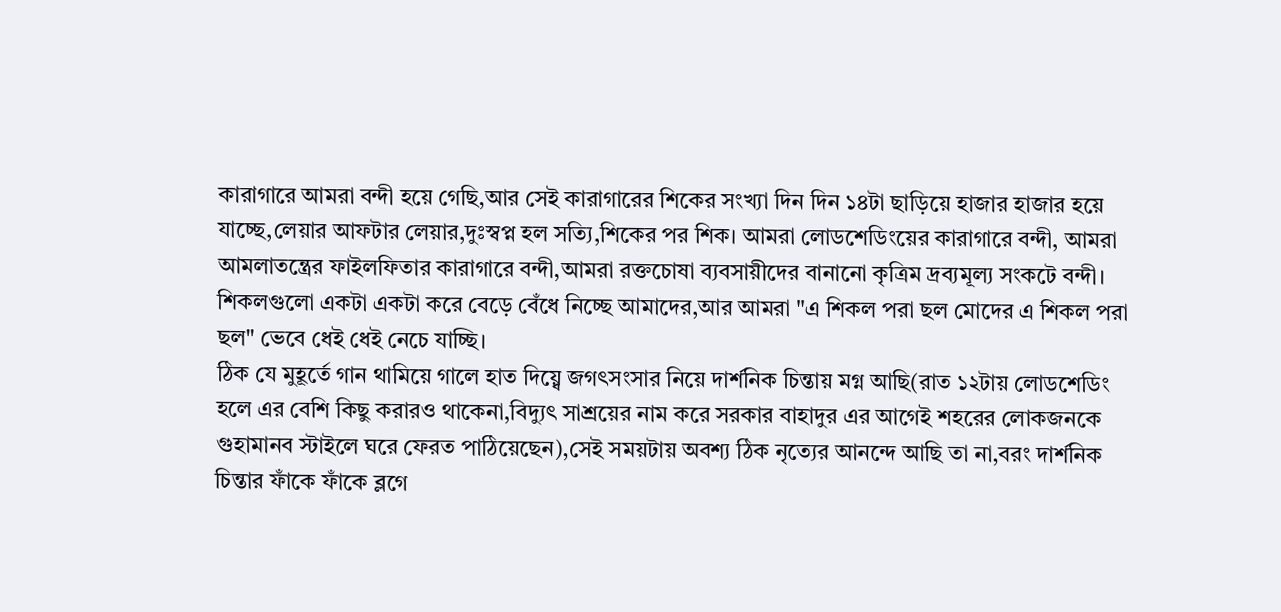কারাগারে আমরা বন্দী হয়ে গেছি,আর সেই কারাগারের শিকের সংখ্যা দিন দিন ১৪টা ছাড়িয়ে হাজার হাজার হয়ে যাচ্ছে,লেয়ার আফটার লেয়ার,দুঃস্বপ্ন হল সত্যি,শিকের পর শিক। আমরা লোডশেডিংয়ের কারাগারে বন্দী, আমরা আমলাতন্ত্রের ফাইলফিতার কারাগারে বন্দী,আমরা রক্তচোষা ব্যবসায়ীদের বানানো কৃত্রিম দ্রব্যমূল্য সংকটে বন্দী। শিকলগুলো একটা একটা করে বেড়ে বেঁধে নিচ্ছে আমাদের,আর আমরা "এ শিকল পরা ছল মোদের এ শিকল পরা ছল" ভেবে ধেই ধেই নেচে যাচ্ছি।
ঠিক যে মুহূর্তে গান থামিয়ে গালে হাত দিয়্বে জগৎসংসার নিয়ে দার্শনিক চিন্তায় মগ্ন আছি(রাত ১২টায় লোডশেডিং হলে এর বেশি কিছু করারও থাকেনা,বিদ্যুৎ সাশ্রয়ের নাম করে সরকার বাহাদুর এর আগেই শহরের লোকজনকে গুহামানব স্টাইলে ঘরে ফেরত পাঠিয়েছেন),সেই সময়টায় অবশ্য ঠিক নৃত্যের আনন্দে আছি তা না,বরং দার্শনিক চিন্তার ফাঁকে ফাঁকে ব্লগে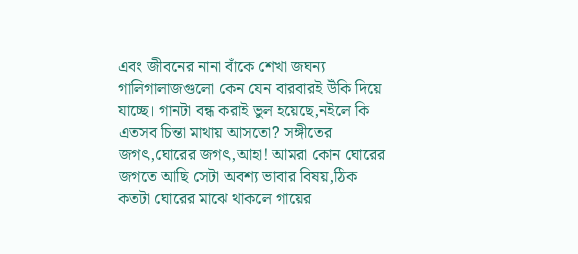এবং জীবনের নানা বাঁকে শেখা জঘন্য গালিগালাজগুলো কেন যেন বারবারই উঁকি দিয়ে যাচ্ছে। গানটা বন্ধ করাই ভুল হয়েছে,নইলে কি এতসব চিন্তা মাথায় আসতো? সঙ্গীতের জগৎ,ঘোরের জগৎ,আহা! আমরা কোন ঘোরের জগতে আছি সেটা অবশ্য ভাবার বিষয়,ঠিক কতটা ঘোরের মাঝে থাকলে গায়ের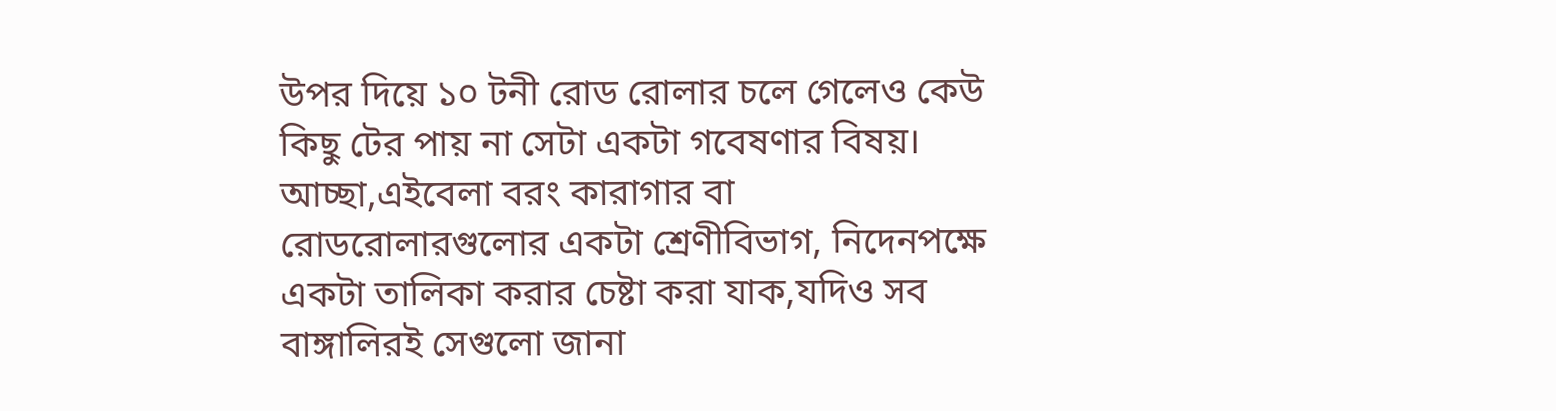উপর দিয়ে ১০ টনী রোড রোলার চলে গেলেও কেউ কিছু টের পায় না সেটা একটা গবেষণার বিষয়।
আচ্ছা,এইবেলা বরং কারাগার বা রোডরোলারগুলোর একটা শ্রেণীবিভাগ, নিদেনপক্ষে একটা তালিকা করার চেষ্টা করা যাক,যদিও সব বাঙ্গালিরই সেগুলো জানা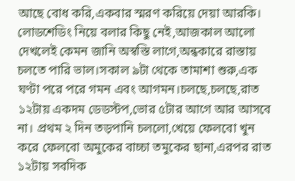আছে বোধ করি,একবার স্মরণ করিয়ে দেয়া আরকি। লোডশেডিং নিয়ে বলার কিছু নেই,আজকাল আলো দেখলেই কেমন জানি অস্বস্তি লাগে,অন্ধকারে রাস্তায় চলতে পারি ভাল।সকাল ৯টা থেকে তামাশা শুরু,এক ঘণ্টা পরে পরে গমন এবং আগমন।চলছে,চলছে,রাত ১২টায় একদম ডেডস্টপ,ভোর ৫টার আগে আর আসবে না। প্রথম ২ দিন তড়পানি চললো,খেয়ে ফেলবো খুন করে ফেলবো অমুকের বাচ্চা তমুকের ছানা,এরপর রাত ১২টায় সবদিক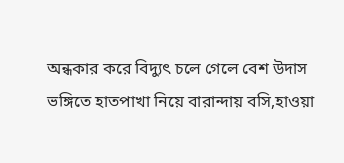অন্ধকার করে বিদ্যুৎ চলে গেলে বেশ উদাস ভঙ্গিতে হাতপাখা নিয়ে বারান্দায় বসি,হাওয়া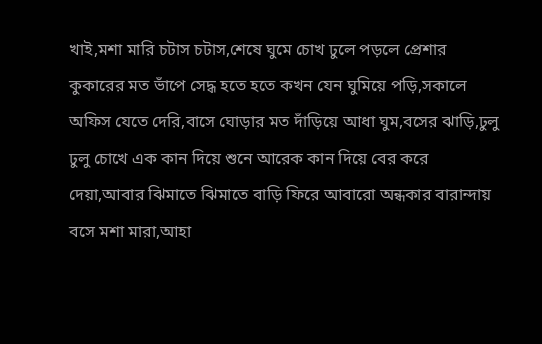খাই,মশা মারি চটাস চটাস,শেষে ঘুমে চোখ ঢুলে পড়লে প্রেশার কুকারের মত ভাঁপে সেদ্ধ হতে হতে কখন যেন ঘুমিয়ে পড়ি,সকালে অফিস যেতে দেরি,বাসে ঘোড়ার মত দাঁড়িয়ে আধা ঘুম,বসের ঝাড়ি,ঢুলু ঢুলু চোখে এক কান দিয়ে শুনে আরেক কান দিয়ে বের করে দেয়া,আবার ঝিমাতে ঝিমাতে বাড়ি ফিরে আবারো অন্ধকার বারান্দায় বসে মশা মারা,আহা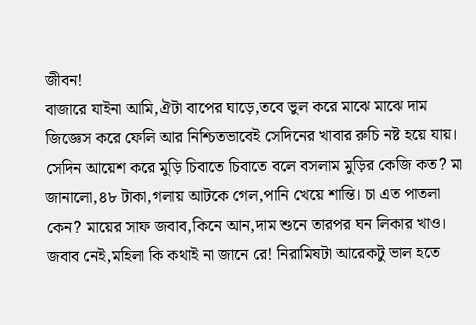জীবন!
বাজারে যাইনা আমি,ঐটা বাপের ঘাড়ে,তবে ভুল করে মাঝে মাঝে দাম জিজ্ঞেস করে ফেলি আর নিশ্চিতভাবেই সেদিনের খাবার রুচি নষ্ট হয়ে যায়। সেদিন আয়েশ করে মুড়ি চিবাতে চিবাতে বলে বসলাম মুড়ির কেজি কত? মা জানালো,৪৮ টাকা,গলায় আটকে গেল,পানি খেয়ে শান্তি। চা এত পাতলা কেন? মায়ের সাফ জবাব,কিনে আন,দাম শুনে তারপর ঘন লিকার খাও। জবাব নেই,মহিলা কি কথাই না জানে রে! নিরামিষটা আরেকটু ভাল হতে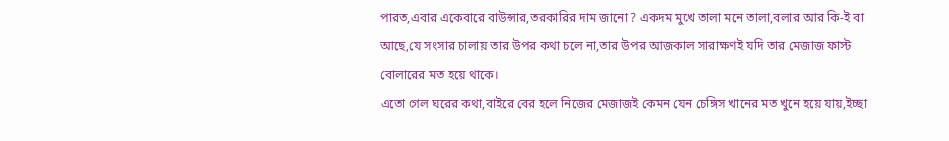পারত,এবার একেবারে বাউন্সার,তরকারির দাম জানো? একদম মুখে তালা মনে তালা,বলার আর কি-ই বা আছে,যে সংসার চালায় তার উপর কথা চলে না,তার উপর আজকাল সারাক্ষণই যদি তার মেজাজ ফাস্ট বোলারের মত হয়ে থাকে।
এতো গেল ঘরের কথা,বাইরে বের হলে নিজের মেজাজই কেমন যেন চেঙ্গিস খানের মত খুনে হয়ে যায়,ইচ্ছা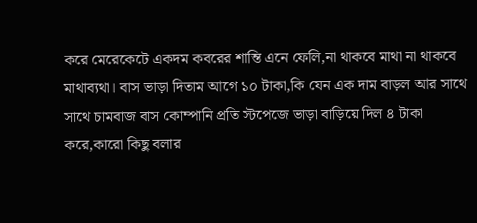করে মেরেকেটে একদম কবরের শান্তি এনে ফেলি,না থাকবে মাথা না থাকবে মাথাব্যথা। বাস ভাড়া দিতাম আগে ১০ টাকা,কি যেন এক দাম বাড়ল আর সাথে সাথে চামবাজ বাস কোম্পানি প্রতি স্টপেজে ভাড়া বাড়িয়ে দিল ৪ টাকা করে,কারো কিছু বলার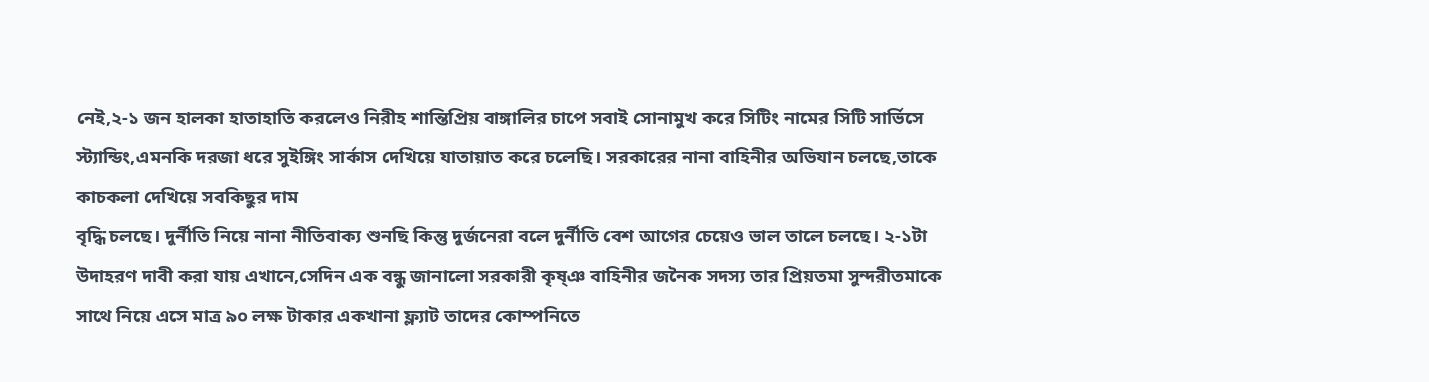নেই,২-১ জন হালকা হাতাহাতি করলেও নিরীহ শান্তিপ্রিয় বাঙ্গালির চাপে সবাই সোনামুখ করে সিটিং নামের সিটি সার্ভিসে স্ট্যান্ডিং,এমনকি দরজা ধরে সুইঙ্গিং সার্কাস দেখিয়ে যাতায়াত করে চলেছি। সরকারের নানা বাহিনীর অভিযান চলছে,তাকে কাচকলা দেখিয়ে সবকিছুর দাম
বৃদ্ধি চলছে। দুর্নীতি নিয়ে নানা নীতিবাক্য শুনছি কিন্তু দুর্জনেরা বলে দুর্নীতি বেশ আগের চেয়েও ভাল তালে চলছে। ২-১টা উদাহরণ দাবী করা যায় এখানে,সেদিন এক বন্ধু জানালো সরকারী কৃষ্ঞ বাহিনীর জনৈক সদস্য তার প্রিয়তমা সুন্দরীতমাকে সাথে নিয়ে এসে মাত্র ৯০ লক্ষ টাকার একখানা ফ্ল্যাট তাদের কোম্পনিতে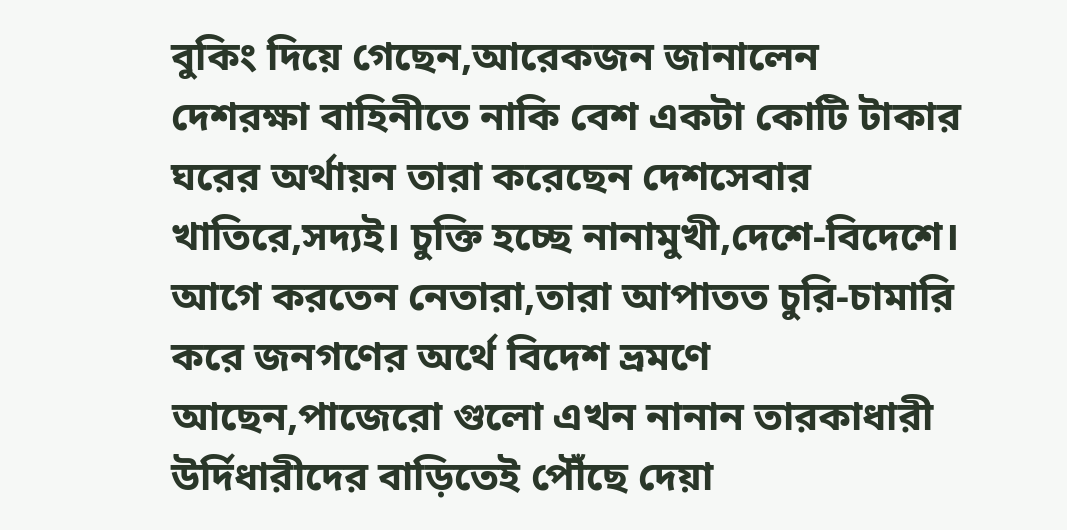বুকিং দিয়ে গেছেন,আরেকজন জানালেন দেশরক্ষা বাহিনীতে নাকি বেশ একটা কোটি টাকার ঘরের অর্থায়ন তারা করেছেন দেশসেবার খাতিরে,সদ্যই। চুক্তি হচ্ছে নানামুখী,দেশে-বিদেশে। আগে করতেন নেতারা,তারা আপাতত চুরি-চামারি করে জনগণের অর্থে বিদেশ ভ্রমণে আছেন,পাজেরো গুলো এখন নানান তারকাধারী উর্দিধারীদের বাড়িতেই পৌঁছে দেয়া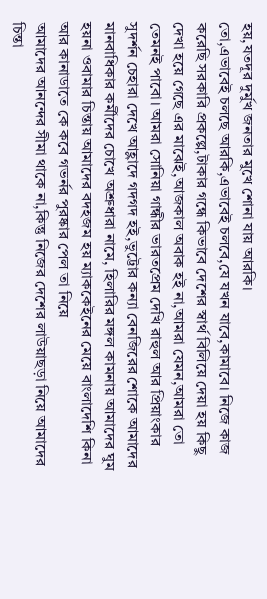হয়,যতদূর দুর্মুখ জনতার মুখে শোনা যায় আরকি।
তো,এভাবেই চলছে আরকি,এভাবেই চলবে,যে যখন যাবে,কামাবে। নিজে কাজ করেছি সরকারি প্রকল্পে,টাকার গন্ধে কিভাবে দেশের স্বার্থ বিলিয়ে দেয়া হয় কিছু দেখা হয়ে গেছে এর মাঝেই,আজকাল অবাক হই না,আমরা যেমন,আমরা তো তেমনই পাবো। আমরা সোনিয়া গান্ধীর ভারতপ্রেম দেখি রাহুল আর প্রিয়াংকার সুদর্শন চেহারা দেখে আহ্লাদে গদগদ হই,ভুট্টোর কন্যা বেনজিরের শোকে আমাদের মানবাধিকার কর্মীদের চোখে অশ্রুধারা নামে, হিলারির মঙ্গল কামনায় আমাদের ঘুম হয়না ওবামার চিন্তায় আমাদের বদহজম হয় ম্যাককেইনের মেয়ে বাংলাদেশি কিনা আর কানাডাতে কে কবে গভর্নর পুরষ্কার পেল তা নিয়ে
আমাদের আনন্দের সীমা থাকে না,কিন্তু নিজের দেশের লাউয়াছড়া নিয়ে আমাদের চিন্তা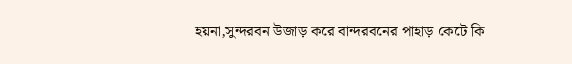হয়না,সুন্দরবন উজাড় করে বান্দরবনের পাহাড় কেটে কি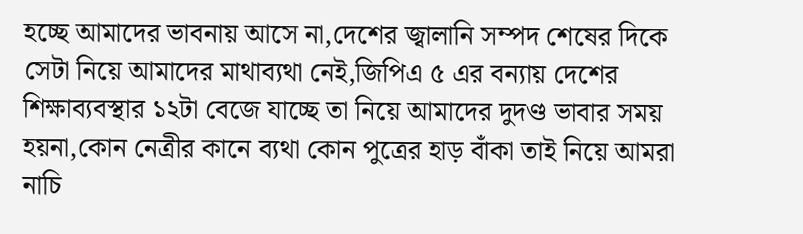হচ্ছে আমাদের ভাবনায় আসে না,দেশের জ্বালানি সম্পদ শেষের দিকে সেটা নিয়ে আমাদের মাথাব্যথা নেই,জিপিএ ৫ এর বন্যায় দেশের শিক্ষাব্যবস্থার ১২টা বেজে যাচ্ছে তা নিয়ে আমাদের দুদণ্ড ভাবার সময় হয়না,কোন নেত্রীর কানে ব্যথা কোন পুত্রের হাড় বাঁকা তাই নিয়ে আমরা নাচি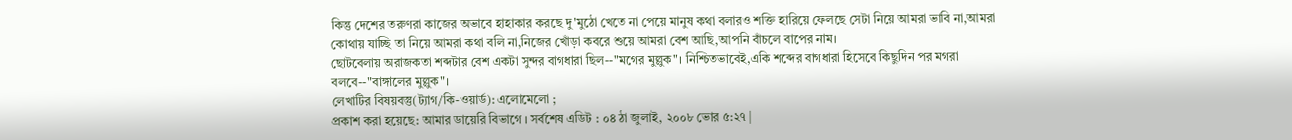কিন্তু দেশের তরুণরা কাজের অভাবে হাহাকার করছে দু'মুঠো খেতে না পেয়ে মানুষ কথা বলারও শক্তি হারিয়ে ফেলছে সেটা নিয়ে আমরা ভাবি না,আমরা কোথায় যাচ্ছি তা নিয়ে আমরা কথা বলি না,নিজের খোঁড়া কবরে শুয়ে আমরা বেশ আছি,আপনি বাঁচলে বাপের নাম।
ছোটবেলায় অরাজকতা শব্দটার বেশ একটা সুন্দর বাগধারা ছিল--"মগের মুল্লুক"। নিশ্চিতভাবেই,একি শব্দের বাগধারা হিসেবে কিছুদিন পর মগরা বলবে--"বাঙ্গালের মুল্লুক"।
লেখাটির বিষয়বস্তু(ট্যাগ/কি-ওয়ার্ড): এলোমেলো ;
প্রকাশ করা হয়েছে: আমার ডায়েরি বিভাগে । সর্বশেষ এডিট : ০৪ ঠা জুলাই, ২০০৮ ভোর ৫:২৭ |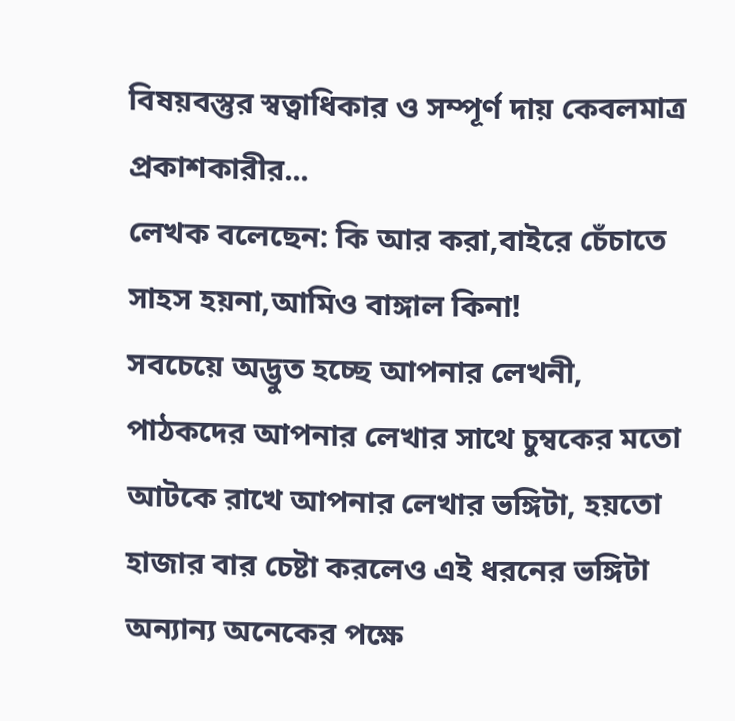বিষয়বস্তুর স্বত্বাধিকার ও সম্পূর্ণ দায় কেবলমাত্র প্রকাশকারীর...
লেখক বলেছেন: কি আর করা,বাইরে চেঁচাতে সাহস হয়না,আমিও বাঙ্গাল কিনা!
সবচেয়ে অদ্ভুত হচ্ছে আপনার লেখনী, পাঠকদের আপনার লেখার সাথে চুম্বকের মতো আটকে রাখে আপনার লেখার ভঙ্গিটা, হয়তো হাজার বার চেষ্টা করলেও এই ধরনের ভঙ্গিটা অন্যান্য অনেকের পক্ষে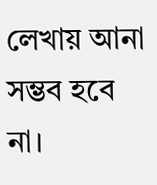লেখায় আনা সম্ভব হবে না।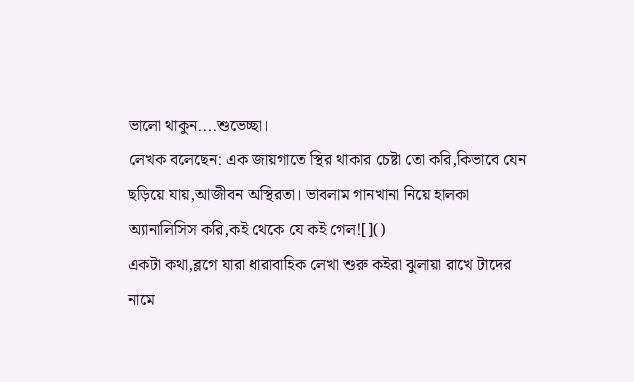ভালো থাকুন....শুভেচ্ছা।
লেখক বলেছেন: এক জায়গাতে স্থির থাকার চেষ্টা তো করি,কিভাবে যেন ছড়িয়ে যায়,আজীবন অস্থিরতা। ভাবলাম গানখানা নিয়ে হালকা অ্যানালিসিস করি,কই থেকে যে কই গেল![]()
একটা কথা,ব্লগে যারা ধারাবাহিক লেখা শুরু কইরা ঝুলায়া রাখে টাদের নামে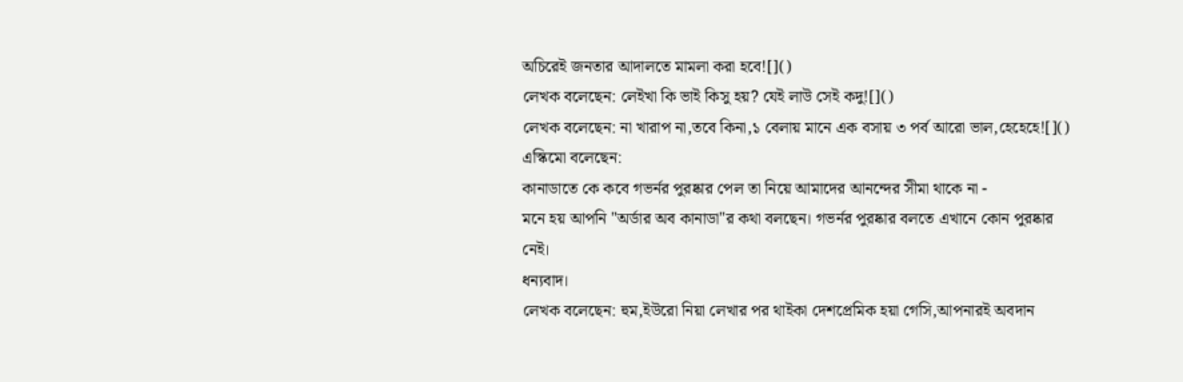অচিরেই জনতার আদালতে মামলা করা হবে![]()
লেখক বলেছেন: লেইখা কি ভাই কিসু হয়? যেই লাউ সেই কদু![]()
লেখক বলেছেন: না খারাপ না,তবে কিনা,১ বেলায় মানে এক বসায় ৩ পর্ব আরো ভাল,হেহেহে![]()
এস্কিমো বলেছেন:
কানাডাতে কে কবে গভর্নর পুরষ্কার পেল তা নিয়ে আমাদের আনন্দের সীমা থাকে না -
মনে হয় আপনি "অর্ডার অব কানাডা"র কথা বলছেন। গভর্নর পুরষ্কার বলতে এখানে কোন পুরষ্কার নেই।
ধন্যবাদ।
লেখক বলেছেন: হুম,ইউরো নিয়া লেখার পর থাইকা দেশপ্রেমিক হয়া গেসি,আপনারই অবদান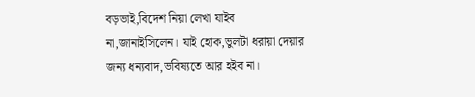বড়ভাই,বিদেশ নিয়া লেখা যাইব না,জানাইসিলেন। যাই হোক,ভুলটা ধরায়া দেয়ার জন্য ধন্যবাদ,ভবিষ্যতে আর হইব না।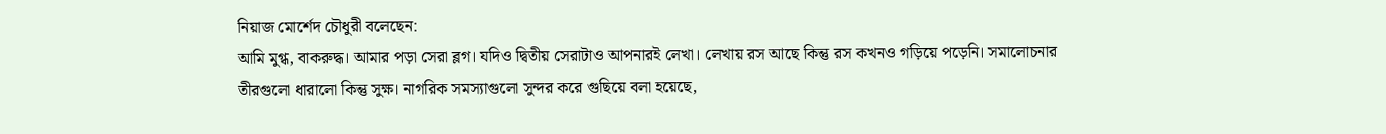নিয়াজ মোর্শেদ চৌধুরী বলেছেন:
আমি মুগ্ধ, বাকরুদ্ধ। আমার পড়া সেরা ব্লগ। যদিও দ্বিতীয় সেরাটাও আপনারই লেখা। লেখায় রস আছে কিন্তু রস কখনও গড়িয়ে পড়েনি। সমালোচনার তীরগুলো ধারালো কিন্তু সুক্ষ। নাগরিক সমস্যাগুলো সুন্দর করে গুছিয়ে বলা হয়েছে,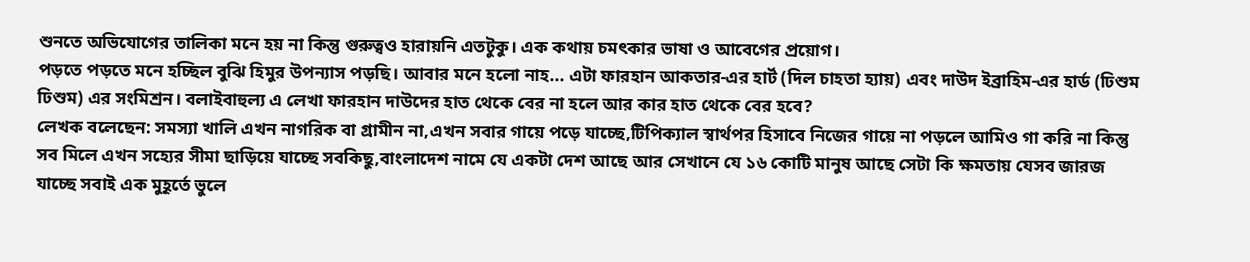শুনতে অভিযোগের তালিকা মনে হয় না কিন্তু গুরুত্বও হারায়নি এতটুকু। এক কথায় চমৎকার ভাষা ও আবেগের প্রয়োগ।
পড়তে পড়তে মনে হচ্ছিল বুঝি হিমুর উপন্যাস পড়ছি। আবার মনে হলো নাহ... এটা ফারহান আকতার-এর হার্ট (দিল চাহতা হ্যায়) এবং দাউদ ইব্রাহিম-এর হার্ড (ঢিশুম ঢিশুম) এর সংমিশ্রন। বলাইবাহুল্য এ লেখা ফারহান দাউদের হাত থেকে বের না হলে আর কার হাত থেকে বের হবে?
লেখক বলেছেন: সমস্যা খালি এখন নাগরিক বা গ্রামীন না,এখন সবার গায়ে পড়ে যাচ্ছে,টিপিক্যাল স্বার্থপর হিসাবে নিজের গায়ে না পড়লে আমিও গা করি না কিন্তু সব মিলে এখন সহ্যের সীমা ছাড়িয়ে যাচ্ছে সবকিছু,বাংলাদেশ নামে যে একটা দেশ আছে আর সেখানে যে ১৬ কোটি মানুষ আছে সেটা কি ক্ষমতায় যেসব জারজ যাচ্ছে সবাই এক মুহূর্তে ভুলে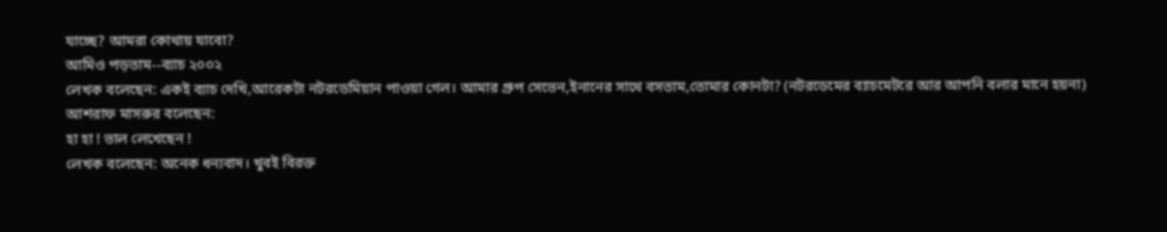যাচ্ছে? আমরা কোথায় যাবো?
আমিও পড়তাম--ব্যাচ ২০০২
লেখক বলেছেন: একই ব্যাচ দেখি,আরেকটা নটরডেমিয়ান পাওয়া গেল। আমার গ্রুপ সেভেন,ইনানের সাথে বসতাম,তোমার কোনটা? (নটরডেমের ব্যাচমেটরে আর আপনি বলার মানে হয়না)
আশরাফ মাসরুর বলেছেন:
হা হা ! ভাল লেখেছেন !
লেখক বলেছেন: অনেক ধন্যবাদ। খুবই বিরক্ত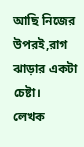আছি নিজের উপরই,রাগ ঝাড়ার একটা চেষ্টা।
লেখক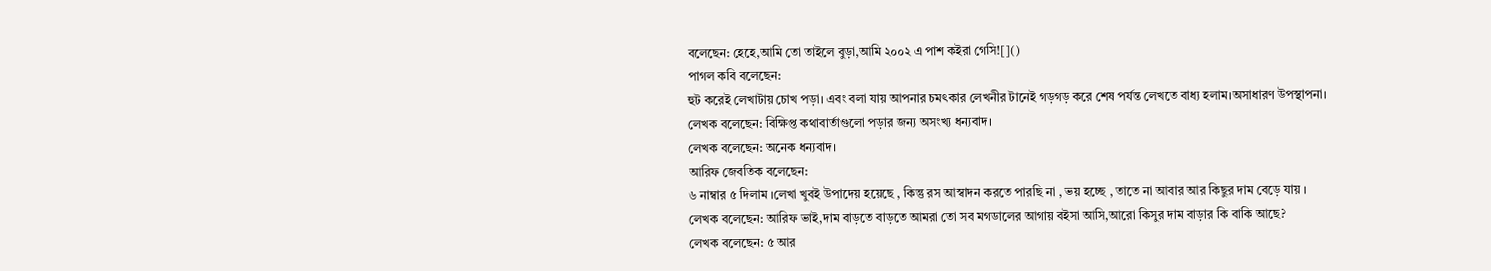বলেছেন: হেহে,আমি তো তাইলে বুড়া,আমি ২০০২ এ পাশ কইরা গেসি![]()
পাগল কবি বলেছেন:
হুট করেই লেখাটায় চোখ পড়া। এবং বলা যায় আপনার চমৎকার লেখনীর টানেই গড়গড় করে শেষ পর্যন্ত লেখতে বাধ্য হলাম।অসাধারণ উপস্থাপনা।
লেখক বলেছেন: বিক্ষিপ্ত কথাবার্তাগুলো পড়ার জন্য অসংখ্য ধন্যবাদ।
লেখক বলেছেন: অনেক ধন্যবাদ।
আরিফ জেবতিক বলেছেন:
৬ নাম্বার ৫ দিলাম ।লেখা খুবই উপাদেয় হয়েছে , কিন্তু রস আস্বাদন করতে পারছি না , ভয় হচ্ছে , তাতে না আবার আর কিছুর দাম বেড়ে যায় ।
লেখক বলেছেন: আরিফ ভাই,দাম বাড়তে বাড়তে আমরা তো সব মগডালের আগায় বইসা আসি,আরো কিসুর দাম বাড়ার কি বাকি আছে?
লেখক বলেছেন: ৫ আর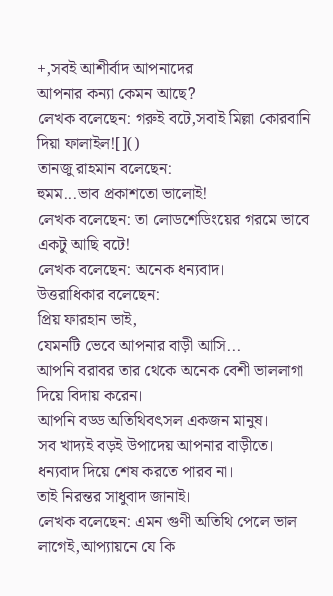+,সবই আশীর্বাদ আপনাদের
আপনার কন্যা কেমন আছে?
লেখক বলেছেন: গরুই বটে,সবাই মিল্লা কোরবানি দিয়া ফালাইল![]()
তানজু রাহমান বলেছেন:
হুমম...ভাব প্রকাশতো ভালোই!
লেখক বলেছেন: তা লোডশেডিংয়ের গরমে ভাবে একটু আছি বটে!
লেখক বলেছেন: অনেক ধন্যবাদ।
উত্তরাধিকার বলেছেন:
প্রিয় ফারহান ভাই,
যেমনটি ভেবে আপনার বাড়ী আসি...
আপনি বরাবর তার থেকে অনেক বেশী ভাললাগা দিয়ে বিদায় করেন।
আপনি বড্ড অতিথিবৎসল একজন মানুষ।
সব খাদ্যই বড়ই উপাদেয় আপনার বাড়ীতে।
ধন্যবাদ দিয়ে শেষ করতে পারব না।
তাই নিরন্তর সাধুবাদ জানাই।
লেখক বলেছেন: এমন গুণী অতিথি পেলে ভাল লাগেই,আপ্যায়নে যে কি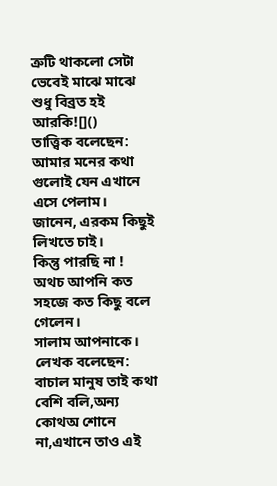ত্রুটি থাকলো সেটা ভেবেই মাঝে মাঝে শুধু বিব্রত হই আরকি![]()
তাত্ত্বিক বলেছেন:
আমার মনের কথা গুলোই যেন এখানে এসে পেলাম।
জানেন, এরকম কিছুই লিখতে চাই।
কিন্তু পারছি না !
অথচ আপনি কত সহজে কত কিছু বলে গেলেন।
সালাম আপনাকে।
লেখক বলেছেন: বাচাল মানুষ তাই কথা বেশি বলি,অন্য কোথঅ শোনে না,এখানে তাও এই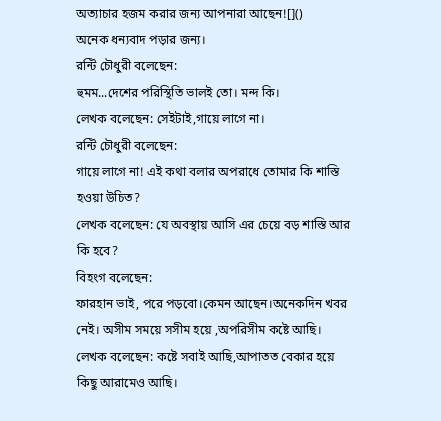অত্যাচার হজম করার জন্য আপনারা আছেন![]()
অনেক ধন্যবাদ পড়ার জন্য।
রন্টি চৌধুরী বলেছেন:
হুমম...দেশের পরিস্থিতি ভালই তো। মন্দ কি।
লেখক বলেছেন: সেইটাই,গায়ে লাগে না।
রন্টি চৌধুরী বলেছেন:
গায়ে লাগে না! এই কথা বলার অপরাধে তোমার কি শাস্তি হওয়া উচিত?
লেখক বলেছেন: যে অবস্থায় আসি এর চেয়ে বড় শাস্তি আর কি হবে?
বিহংগ বলেছেন:
ফারহান ভাই, পরে পড়বো।কেমন আছেন।অনেকদিন খবর নেই। অসীম সময়ে সসীম হয়ে ,অপরিসীম কষ্টে আছি।
লেখক বলেছেন: কষ্টে সবাই আছি,আপাতত বেকার হয়ে কিছু আরামেও আছি।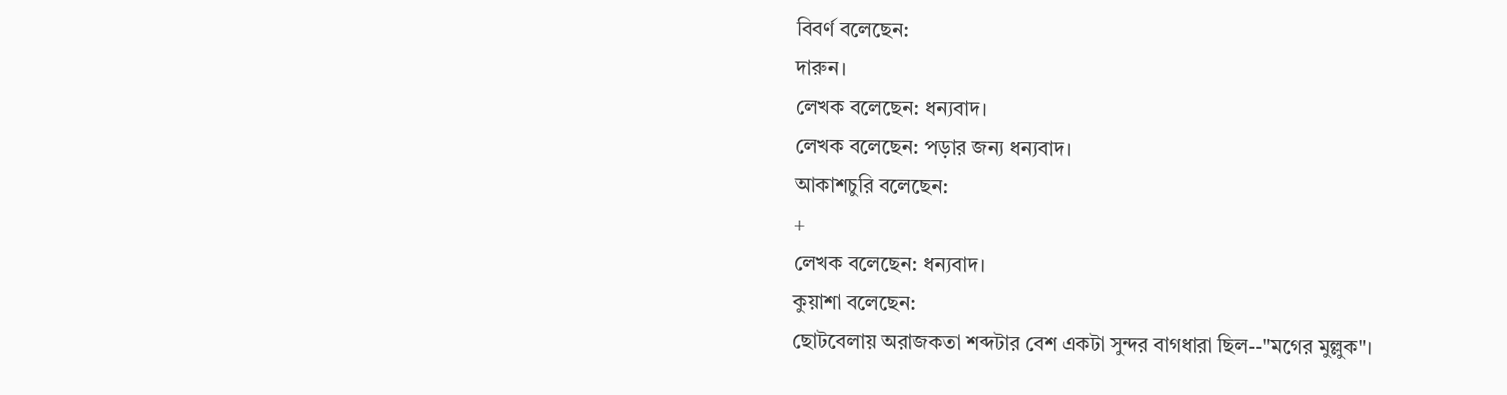বিবর্ণ বলেছেন:
দারুন।
লেখক বলেছেন: ধন্যবাদ।
লেখক বলেছেন: পড়ার জন্য ধন্যবাদ।
আকাশচুরি বলেছেন:
+
লেখক বলেছেন: ধন্যবাদ।
কুয়াশা বলেছেন:
ছোটবেলায় অরাজকতা শব্দটার বেশ একটা সুন্দর বাগধারা ছিল--"মগের মুল্লুক"।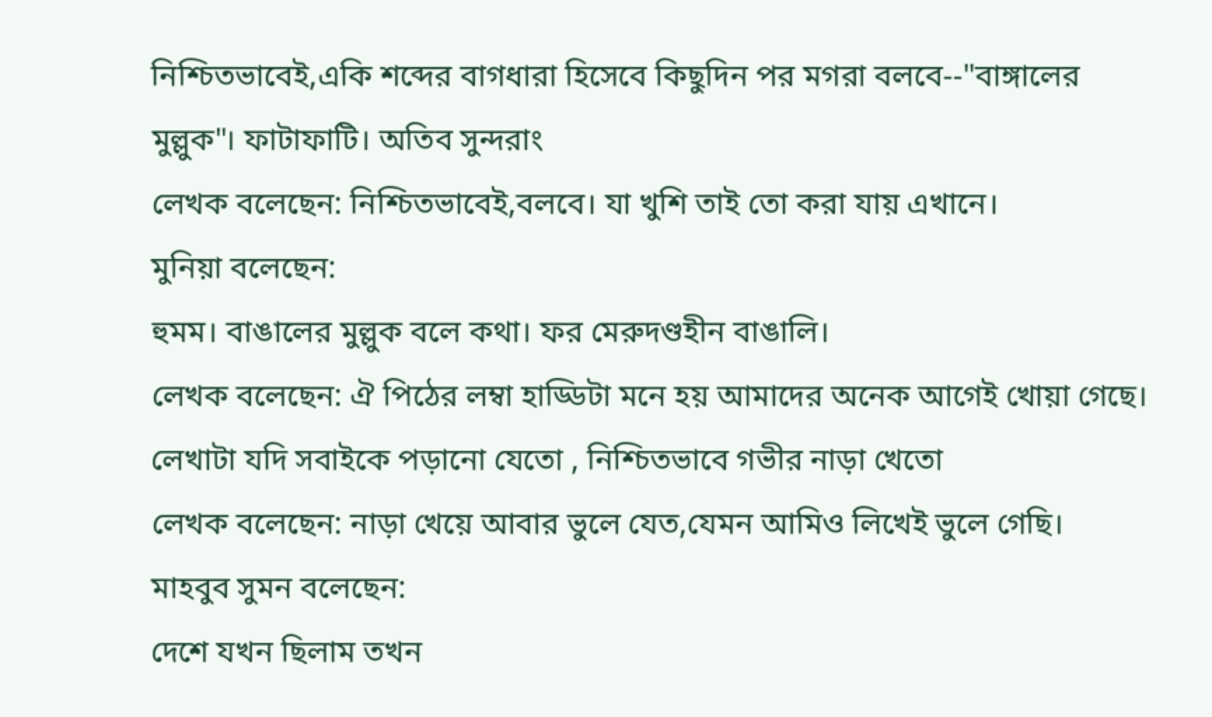নিশ্চিতভাবেই,একি শব্দের বাগধারা হিসেবে কিছুদিন পর মগরা বলবে--"বাঙ্গালের মুল্লুক"। ফাটাফাটি। অতিব সুন্দরাং
লেখক বলেছেন: নিশ্চিতভাবেই,বলবে। যা খুশি তাই তো করা যায় এখানে।
মুনিয়া বলেছেন:
হুমম। বাঙালের মুল্লুক বলে কথা। ফর মেরুদণ্ডহীন বাঙালি।
লেখক বলেছেন: ঐ পিঠের লম্বা হাড্ডিটা মনে হয় আমাদের অনেক আগেই খোয়া গেছে।
লেখাটা যদি সবাইকে পড়ানো যেতো , নিশ্চিতভাবে গভীর নাড়া খেতো
লেখক বলেছেন: নাড়া খেয়ে আবার ভুলে যেত,যেমন আমিও লিখেই ভুলে গেছি।
মাহবুব সুমন বলেছেন:
দেশে যখন ছিলাম তখন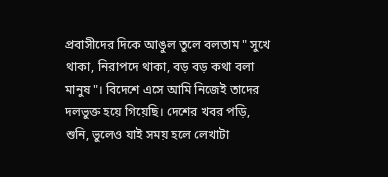প্রবাসীদের দিকে আঙুল তুলে বলতাম " সুখে থাকা, নিরাপদে থাকা, বড় বড় কথা বলা মানুষ"। বিদেশে এসে আমি নিজেই তাদের দলভুক্ত হয়ে গিয়েছি। দেশের খবর পড়ি, শুনি, ভুলেও যাই সময় হলে লেখাটা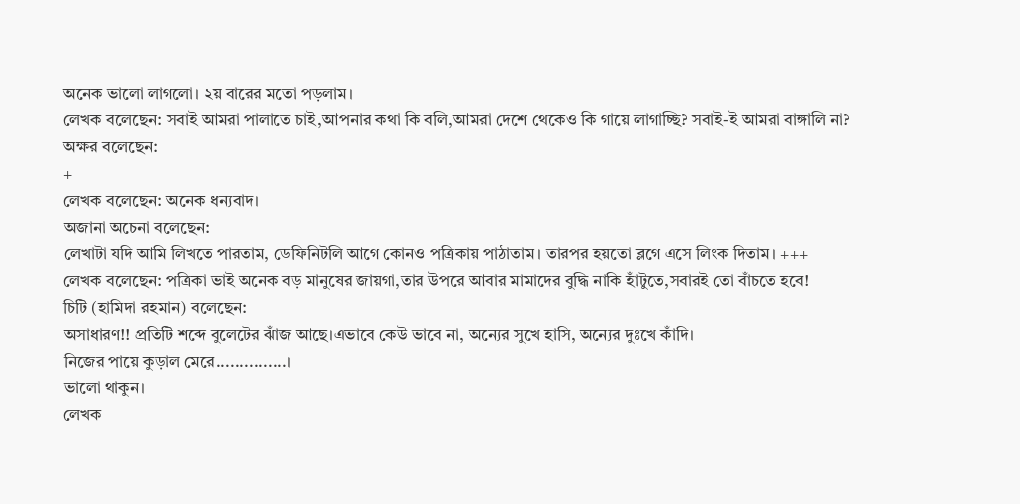অনেক ভালো লাগলো। ২য় বারের মতো পড়লাম।
লেখক বলেছেন: সবাই আমরা পালাতে চাই,আপনার কথা কি বলি,আমরা দেশে থেকেও কি গায়ে লাগাচ্ছি? সবাই-ই আমরা বাঙ্গালি না?
অক্ষর বলেছেন:
+
লেখক বলেছেন: অনেক ধন্যবাদ।
অজানা অচেনা বলেছেন:
লেখাটা যদি আমি লিখতে পারতাম, ডেফিনিটলি আগে কোনও পত্রিকায় পাঠাতাম। তারপর হয়তো ব্লগে এসে লিংক দিতাম। +++
লেখক বলেছেন: পত্রিকা ভাই অনেক বড় মানুষের জায়গা,তার উপরে আবার মামাদের বুদ্ধি নাকি হাঁটুতে,সবারই তো বাঁচতে হবে!
চিটি (হামিদা রহমান) বলেছেন:
অসাধারণ!! প্রতিটি শব্দে বুলেটের ঝাঁজ আছে।এভাবে কেউ ভাবে না, অন্যের সুখে হাসি, অন্যের দুঃখে কাঁদি।
নিজের পায়ে কুড়াল মেরে...............।
ভালো থাকুন।
লেখক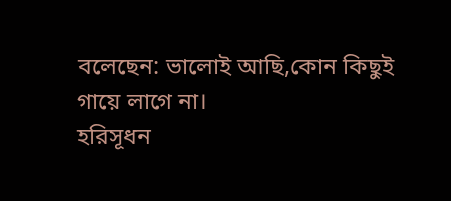বলেছেন: ভালোই আছি,কোন কিছুই গায়ে লাগে না।
হরিসূধন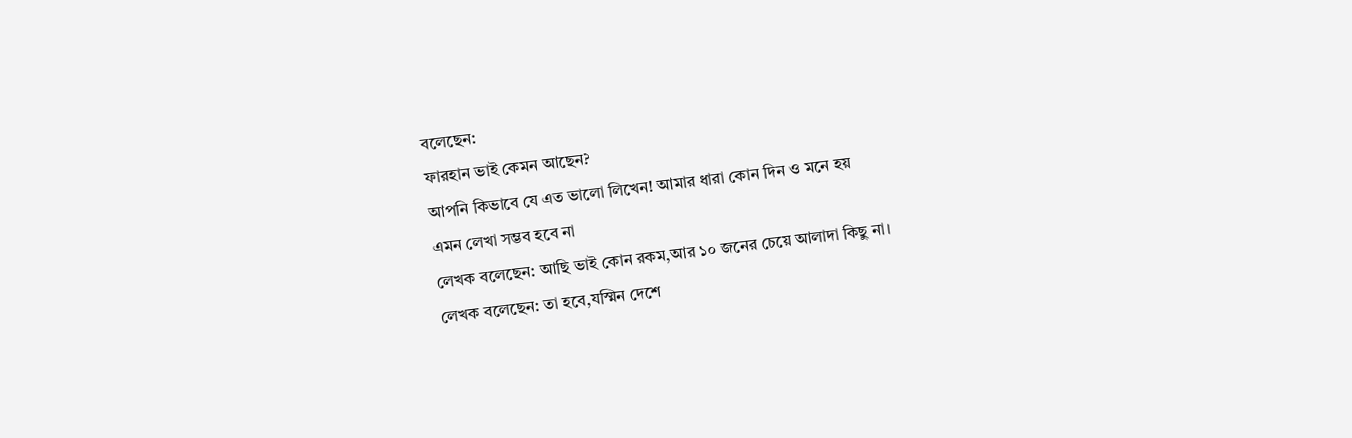বলেছেন:
ফারহান ভাই কেমন আছেন?
আপনি কিভাবে যে এত ভালো লিখেন! আমার ধারা কোন দিন ও মনে হয়
এমন লেখা সম্ভব হবে না
লেখক বলেছেন: আছি ভাই কোন রকম,আর ১০ জনের চেয়ে আলাদা কিছু না।
লেখক বলেছেন: তা হবে,যস্মিন দেশে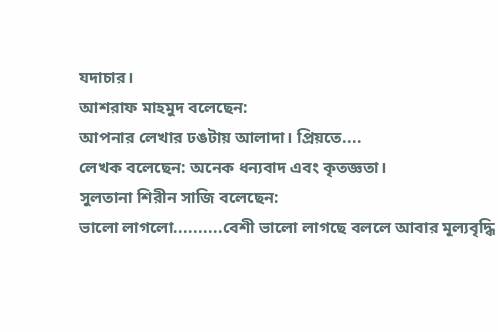যদাচার।
আশরাফ মাহমুদ বলেছেন:
আপনার লেখার ঢঙটায় আলাদা। প্রিয়তে....
লেখক বলেছেন: অনেক ধন্যবাদ এবং কৃতজ্ঞতা।
সুলতানা শিরীন সাজি বলেছেন:
ভালো লাগলো..........বেশী ভালো লাগছে বললে আবার মূল্যবৃদ্ধি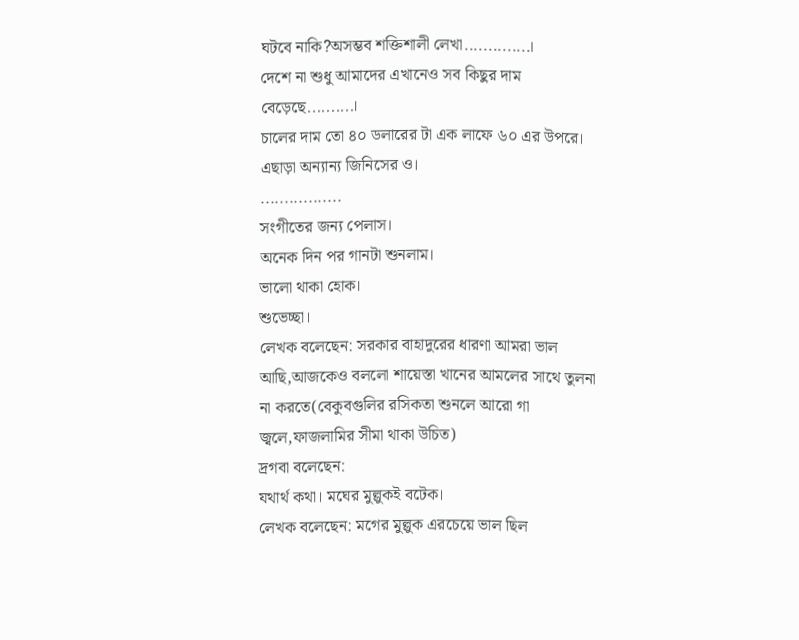ঘটবে নাকি?অসম্ভব শক্তিশালী লেখা..............।
দেশে না শুধু আমাদের এখানেও সব কিছুর দাম বেড়েছে..........।
চালের দাম তো ৪০ ডলারের টা এক লাফে ৬০ এর উপরে।
এছাড়া অন্যান্য জিনিসের ও।
.................
সংগীতের জন্য পেলাস।
অনেক দিন পর গানটা শুনলাম।
ভালো থাকা হোক।
শুভেচ্ছা।
লেখক বলেছেন: সরকার বাহাদুরের ধারণা আমরা ভাল আছি,আজকেও বললো শায়েস্তা খানের আমলের সাথে তুলনা না করতে(বেকুবগুলির রসিকতা শুনলে আরো গা জ্বলে,ফাজলামির সীমা থাকা উচিত)
দ্রগবা বলেছেন:
যথার্থ কথা। মঘের মুল্লুকই বটেক।
লেখক বলেছেন: মগের মুল্লুক এরচেয়ে ভাল ছিল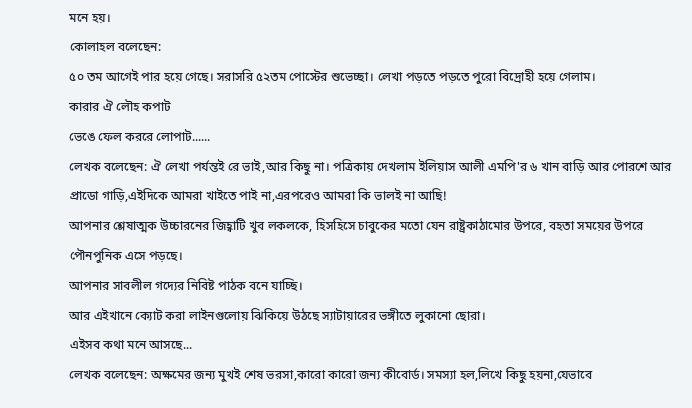মনে হয়।
কোলাহল বলেছেন:
৫০ তম আগেই পার হয়ে গেছে। সরাসরি ৫২তম পোস্টের শুভেচ্ছা। লেখা পড়তে পড়তে পুরো বিদ্রোহী হয়ে গেলাম।
কারার ঐ লৌহ কপাট
ভেঙে ফেল কররে লোপাট......
লেখক বলেছেন: ঐ লেখা পর্যন্তই রে ভাই,আর কিছু না। পত্রিকায় দেখলাম ইলিয়াস আলী এমপি'র ৬ খান বাড়ি আর পোরশে আর প্রাডো গাড়ি,এইদিকে আমরা খাইতে পাই না,এরপরেও আমরা কি ভালই না আছি!
আপনার শ্লেষাত্মক উচ্চারনের জিহ্বাটি খুব লকলকে, হিসহিসে চাবুকের মতো যেন রাষ্ট্রকাঠামোর উপরে, বহতা সময়ের উপরে পৌনপুনিক এসে পড়ছে।
আপনার সাবলীল গদ্যের নিবিষ্ট পাঠক বনে যাচ্ছি।
আর এইখানে ক্যোট করা লাইনগুলোয় ঝিকিয়ে উঠছে স্যাটায়ারের ভঙ্গীতে লুকানো ছোরা।
এইসব কথা মনে আসছে...
লেখক বলেছেন: অক্ষমের জন্য মুখই শেষ ভরসা,কারো কারো জন্য কীবোর্ড। সমস্যা হল,লিখে কিছু হয়না,যেভাবে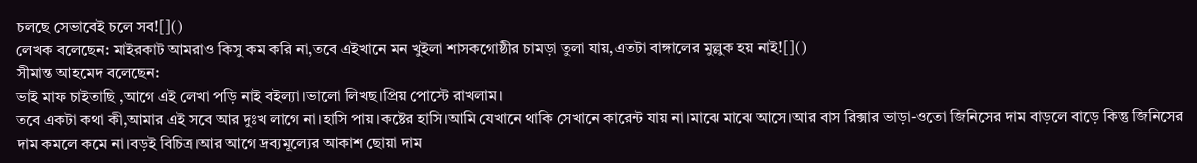চলছে সেভাবেই চলে সব![]()
লেখক বলেছেন: মাইরকাট আমরাও কিসু কম করি না,তবে এইখানে মন খুইলা শাসকগোষ্ঠীর চামড়া তুলা যায়,এতটা বাঙ্গালের মুল্লুক হয় নাই![]()
সীমান্ত আহমেদ বলেছেন:
ভাই মাফ চাইতাছি ,আগে এই লেখা পড়ি নাই বইল্যা।ভালো লিখছ।প্রিয় পোস্টে রাখলাম।
তবে একটা কথা কী,আমার এই সবে আর দুঃখ লাগে না।হাসি পায়।কষ্টের হাসি।আমি যেখানে থাকি সেখানে কারেন্ট যায় না।মাঝে মাঝে আসে।আর বাস রিক্সার ভাড়া-ওতো জিনিসের দাম বাড়লে বাড়ে কিন্তু জিনিসের দাম কমলে কমে না।বড়ই বিচিত্র।আর আগে দ্রব্যমূল্যের আকাশ ছোয়া দাম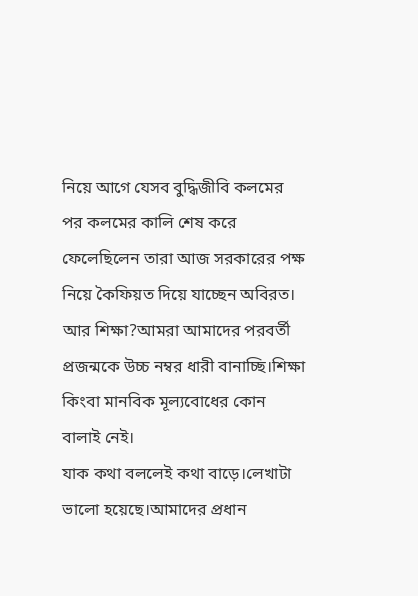নিয়ে আগে যেসব বুদ্ধিজীবি কলমের পর কলমের কালি শেষ করে ফেলেছিলেন তারা আজ সরকারের পক্ষ নিয়ে কৈফিয়ত দিয়ে যাচ্ছেন অবিরত।
আর শিক্ষা?আমরা আমাদের পরবর্তী প্রজন্মকে উচ্চ নম্বর ধারী বানাচ্ছি।শিক্ষা কিংবা মানবিক মূল্যবোধের কোন বালাই নেই।
যাক কথা বললেই কথা বাড়ে।লেখাটা ভালো হয়েছে।আমাদের প্রধান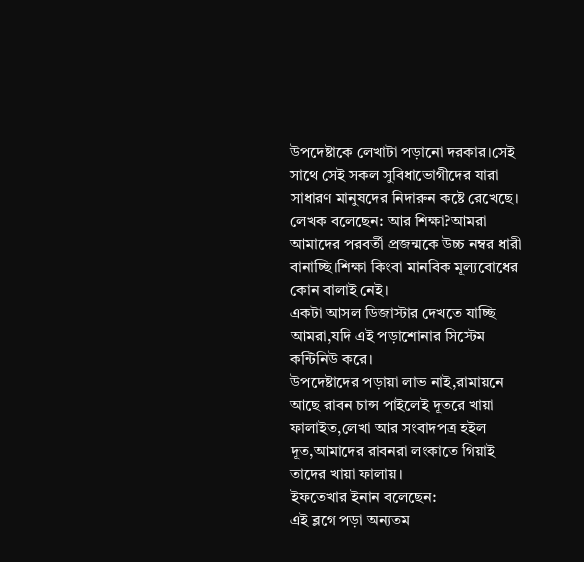উপদেষ্টাকে লেখাটা পড়ানো দরকার।সেই সাথে সেই সকল সুবিধাভোগীদের যারা সাধারণ মানুষদের নিদারুন কষ্টে রেখেছে।
লেখক বলেছেন: আর শিক্ষা?আমরা আমাদের পরবর্তী প্রজন্মকে উচ্চ নম্বর ধারী বানাচ্ছি।শিক্ষা কিংবা মানবিক মূল্যবোধের কোন বালাই নেই।
একটা আসল ডিজাস্টার দেখতে যাচ্ছি আমরা,যদি এই পড়াশোনার সিস্টেম কন্টিনিউ করে।
উপদেষ্টাদের পড়ায়া লাভ নাই,রামায়নে আছে রাবন চান্স পাইলেই দূতরে খায়া ফালাইত,লেখা আর সংবাদপত্র হইল দূত,আমাদের রাবনরা লংকাতে গিয়াই তাদের খায়া ফালায়।
ইফতেখার ইনান বলেছেন:
এই ব্লগে পড়া অন্যতম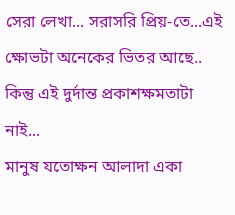সেরা লেখা... সরাসরি প্রিয়-তে...এই ক্ষোভটা অনেকের ভিতর আছে.. কিন্তু এই দুর্দান্ত প্রকাশক্ষমতাটা নাই...
মানুষ যতোক্ষন আলাদা একা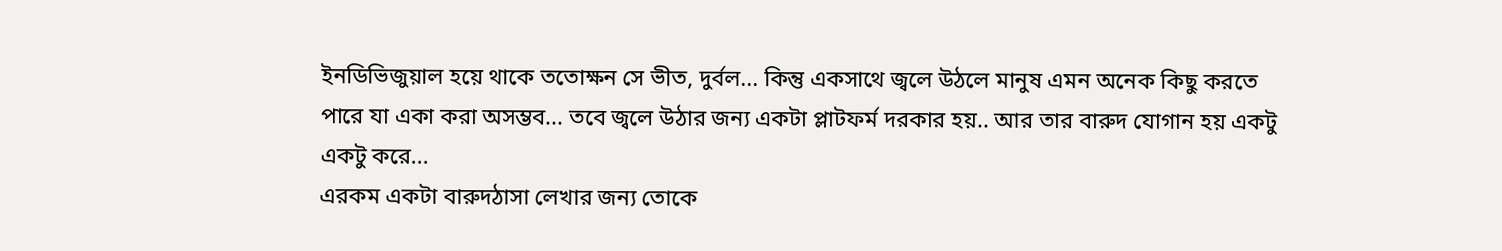ইনডিভিজুয়াল হয়ে থাকে ততোক্ষন সে ভীত, দুর্বল... কিন্তু একসাথে জ্বলে উঠলে মানুষ এমন অনেক কিছু করতে পারে যা একা করা অসম্ভব... তবে জ্বলে উঠার জন্য একটা প্লাটফর্ম দরকার হয়.. আর তার বারুদ যোগান হয় একটু একটু করে...
এরকম একটা বারুদঠাসা লেখার জন্য তোকে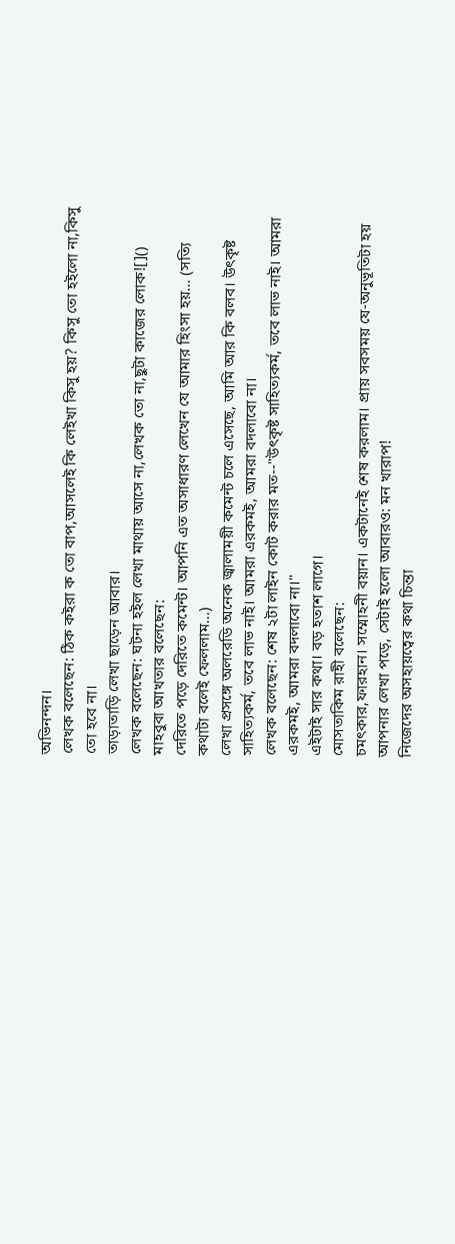অভিনন্দন।
লেখক বলেছেন: ঠিক কইরা ক তো বাপ,আসলেই কি লেইখা কিসু হয়? কিসু তো হইলো না,কিসু তো হবে না।
তাড়াতাড়ি লেখা ছাড়েন আবার।
লেখক বলেছেন: ঘটনা হইল লেখা মাথায় আসে না,লেখক তো না,ছুটা কাজের লোক![]()
মাহবুবা আখতার বলেছেন:
দেরিতে পড়ে দেরিতে কমেন্ট। আপনি এত অসাধারণ লেখেন যে আমার হিংসা হয়... (সত্যি কথাটা বলেই ফেললাম...)
লেখা প্রসঙ্গে অলরেডি অনেক জ্বালাময়ী কমেন্ট চলে এসেছে, আমি আর কি বলব। উৎকৃষ্ট সাহিত্যকর্ম, তবে লাভ নাই। আমরা এরকমই, আমরা বদলাবো না।
লেখক বলেছেন: শেষ ২টা লাইন কোট করার মত--"উৎকৃষ্ট সাহিত্যকর্ম, তবে লাভ নাই। আমরা এরকমই, আমরা বদলাবো না।"
এইটাই সার কথা। বড় হতাশ লাগে।
মোসতাকিম রাহী বলেছেন:
চমৎকার,ফারহান। সম্মোহনী বয়ান। একটানেই শেষ করলাম। প্রায় সবসময় যে-অনুভূতিটা হয় আপনার লেখা পড়ে, সেটাই হলো আবারও: মন খারাপ!
নিজেদের অসহায়ত্বের কথা চিন্তা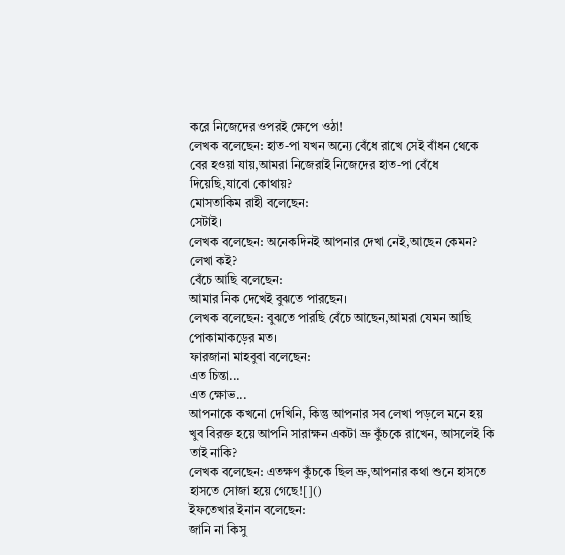করে নিজেদের ওপরই ক্ষেপে ওঠা!
লেখক বলেছেন: হাত-পা যখন অন্যে বেঁধে রাখে সেই বাঁধন থেকে বের হওয়া যায়,আমরা নিজেরাই নিজেদের হাত-পা বেঁধে দিয়েছি,যাবো কোথায়?
মোসতাকিম রাহী বলেছেন:
সেটাই।
লেখক বলেছেন: অনেকদিনই আপনার দেখা নেই,আছেন কেমন? লেখা কই?
বেঁচে আছি বলেছেন:
আমার নিক দেখেই বুঝতে পারছেন।
লেখক বলেছেন: বুঝতে পারছি বেঁচে আছেন,আমরা যেমন আছি পোকামাকড়ের মত।
ফারজানা মাহবুবা বলেছেন:
এত চিন্তা...
এত ক্ষোভ...
আপনাকে কখনো দেখিনি, কিন্তু আপনার সব লেখা পড়লে মনে হয় খুব বিরক্ত হয়ে আপনি সারাক্ষন একটা ভ্রু কুঁচকে রাখেন, আসলেই কি তাই নাকি?
লেখক বলেছেন: এতক্ষণ কুঁচকে ছিল ভ্রু,আপনার কথা শুনে হাসতে হাসতে সোজা হয়ে গেছে![]()
ইফতেখার ইনান বলেছেন:
জানি না কিসু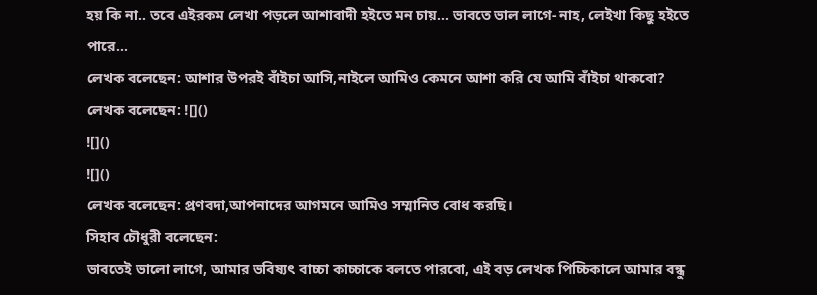হয় কি না.. তবে এইরকম লেখা পড়লে আশাবাদী হইতে মন চায়... ভাবতে ভাল লাগে- নাহ, লেইখা কিছু হইতে পারে...
লেখক বলেছেন: আশার উপরই বাঁইচা আসি,নাইলে আমিও কেমনে আশা করি যে আমি বাঁইচা থাকবো?
লেখক বলেছেন: ![]()
![]()
![]()
লেখক বলেছেন: প্রণবদা,আপনাদের আগমনে আমিও সম্মানিত বোধ করছি।
সিহাব চৌধুরী বলেছেন:
ভাবতেই ভালো লাগে, আমার ভবিষ্যৎ বাচ্চা কাচ্চাকে বলতে পারবো, এই বড় লেখক পিচ্চিকালে আমার বন্ধু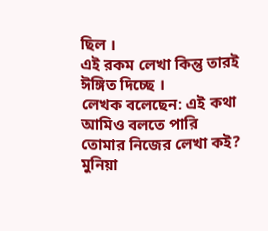ছিল ।
এই রকম লেখা কিন্তু তারই ঈঙ্গিত দিচ্ছে ।
লেখক বলেছেন: এই কথা আমিও বলতে পারি
তোমার নিজের লেখা কই?
মুনিয়া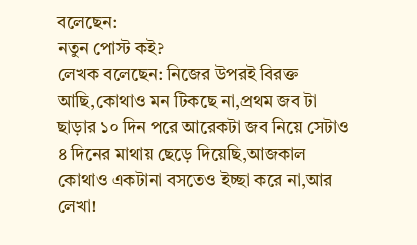বলেছেন:
নতুন পোস্ট কই?
লেখক বলেছেন: নিজের উপরই বিরক্ত আছি,কোথাও মন টিকছে না,প্রথম জব টা ছাড়ার ১০ দিন পরে আরেকটা জব নিয়ে সেটাও ৪ দিনের মাথায় ছেড়ে দিয়েছি,আজকাল কোথাও একটানা বসতেও ইচ্ছা করে না,আর লেখা!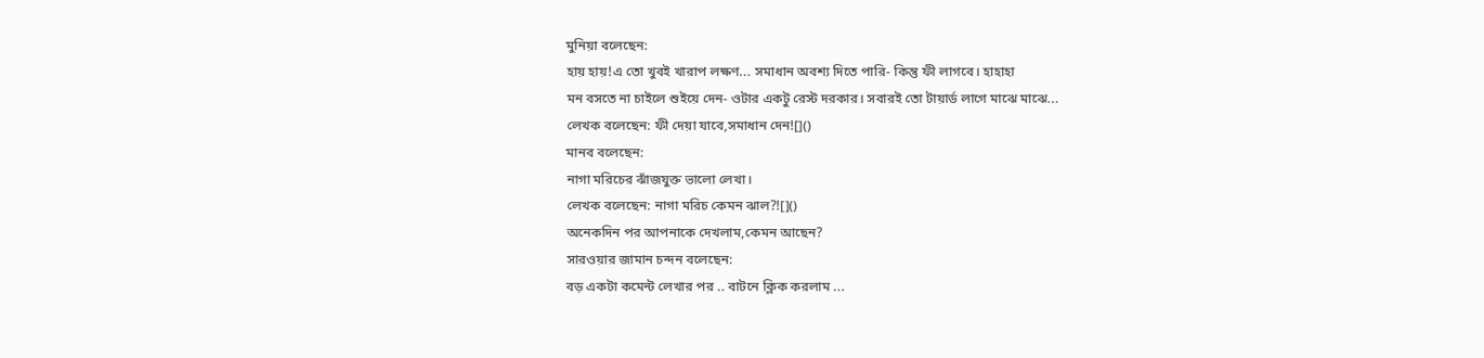মুনিয়া বলেছেন:
হায় হায়!এ তো খুবই খারাপ লক্ষণ... সমাধান অবশ্য দিতে পারি- কিন্তু ফী লাগবে। হাহাহা
মন বসতে না চাইলে শুইয়ে দেন- ওটার একটু রেস্ট দরকার। সবারই তো টায়ার্ড লাগে মাঝে মাঝে...
লেখক বলেছেন: ফী দেয়া যাবে,সমাধান দেন![]()
মানব বলেছেন:
নাগা মরিচের ঝাঁজযুক্ত ভালো লেখা।
লেখক বলেছেন: নাগা মরিচ কেমন ঝাল?![]()
অনেকদিন পর আপনাকে দেখলাম,কেমন আছেন?
সারওয়ার জামান চন্দন বলেছেন:
বড় একটা কমেন্ট লেখার পর .. বাটনে ক্লিক করলাম ...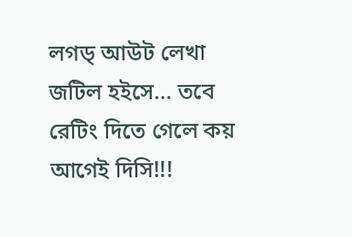লগড্ আউট লেখা জটিল হইসে... তবে রেটিং দিতে গেলে কয় আগেই দিসি!!!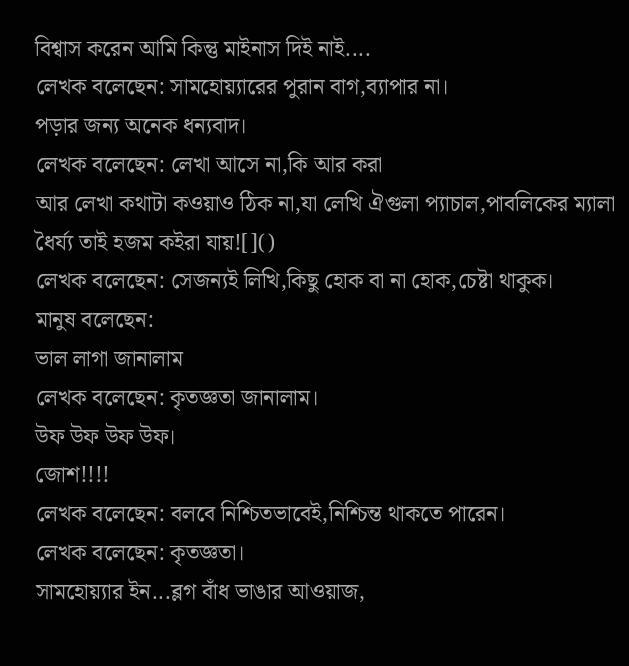বিশ্বাস করেন আমি কিন্তু মাইনাস দিই নাই....
লেখক বলেছেন: সামহোয়্যারের পুরান বাগ,ব্যাপার না।
পড়ার জন্য অনেক ধন্যবাদ।
লেখক বলেছেন: লেখা আসে না,কি আর করা
আর লেখা কথাটা কওয়াও ঠিক না,যা লেখি ঐগুলা প্যাচাল,পাবলিকের ম্যালা ধৈর্য্য তাই হজম কইরা যায়![]()
লেখক বলেছেন: সেজন্যই লিখি,কিছু হোক বা না হোক,চেষ্টা থাকুক।
মানুষ বলেছেন:
ভাল লাগা জানালাম
লেখক বলেছেন: কৃতজ্ঞতা জানালাম।
উফ উফ উফ উফ।
জোশ!!!!
লেখক বলেছেন: বলবে নিশ্চিতভাবেই,নিশ্চিন্ত থাকতে পারেন।
লেখক বলেছেন: কৃতজ্ঞতা।
সামহোয়্যার ইন...ব্লগ বাঁধ ভাঙার আওয়াজ,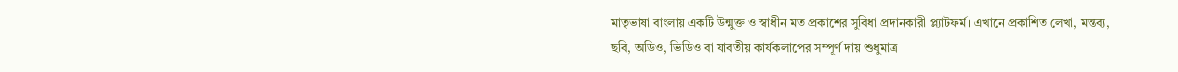মাতৃভাষা বাংলায় একটি উন্মুক্ত ও স্বাধীন মত প্রকাশের সুবিধা প্রদানকারী প্ল্যাটফর্ম। এখানে প্রকাশিত লেখা, মন্তব্য, ছবি, অডিও, ভিডিও বা যাবতীয় কার্যকলাপের সম্পূর্ণ দায় শুধুমাত্র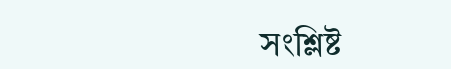সংশ্লিষ্ট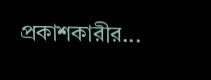প্রকাশকারীর...